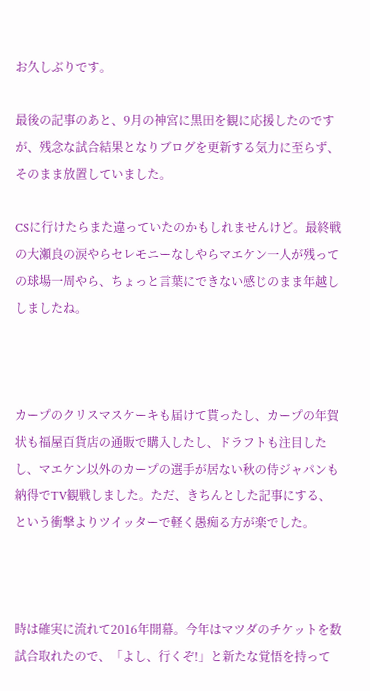お久しぶりです。

最後の記事のあと、9月の神宮に黒田を観に応援したのですが、残念な試合結果となりブログを更新する気力に至らず、そのまま放置していました。

CSに行けたらまた違っていたのかもしれませんけど。最終戦の大瀬良の涙やらセレモニーなしやらマエケン一人が残っての球場一周やら、ちょっと言葉にできない感じのまま年越ししましたね。



カープのクリスマスケーキも届けて貰ったし、カープの年賀状も福屋百貨店の通販で購入したし、ドラフトも注目したし、マエケン以外のカープの選手が居ない秋の侍ジャパンも納得でTV観戦しました。ただ、きちんとした記事にする、という衝撃よりツイッターで軽く愚痴る方が楽でした。



時は確実に流れて2016年開幕。今年はマツダのチケットを数試合取れたので、「よし、行くぞ!」と新たな覚悟を持って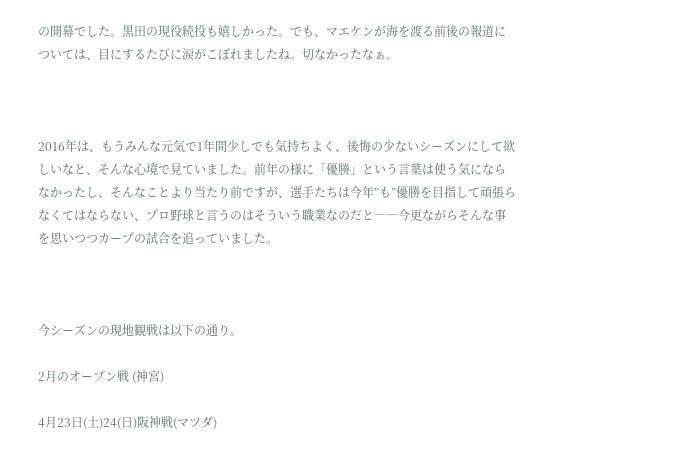の開幕でした。黒田の現役続投も嬉しかった。でも、マエケンが海を渡る前後の報道については、目にするたびに涙がこぼれましたね。切なかったなぁ。



2016年は、もうみんな元気で1年間少しでも気持ちよく、後悔の少ないシーズンにして欲しいなと、そんな心境で見ていました。前年の様に「優勝」という言葉は使う気にならなかったし、そんなことより当たり前ですが、選手たちは今年”も”優勝を目指して頑張らなくてはならない、プロ野球と言うのはそういう職業なのだと――今更ながらそんな事を思いつつカープの試合を追っていました。



今シーズンの現地観戦は以下の通り。

2月のオープン戦 (神宮)

4月23日(土)24(日)阪神戦(マツダ)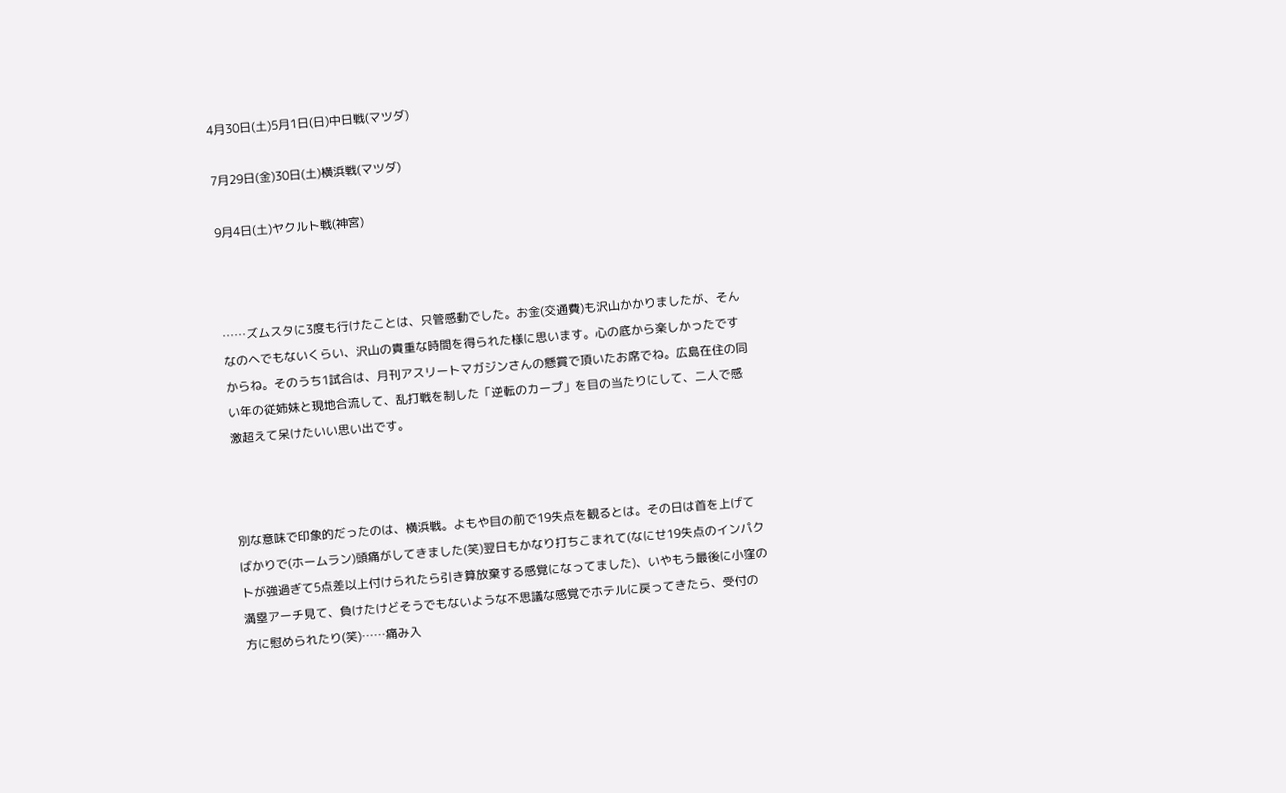4月30日(土)5月1日(日)中日戦(マツダ)

7月29日(金)30日(土)横浜戦(マツダ)

9月4日(土)ヤクルト戦(神宮)



……ズムスタに3度も行けたことは、只管感動でした。お金(交通費)も沢山かかりましたが、そんなのヘでもないくらい、沢山の貴重な時間を得られた様に思います。心の底から楽しかったですからね。そのうち1試合は、月刊アスリートマガジンさんの懸賞で頂いたお席でね。広島在住の同い年の従姉妹と現地合流して、乱打戦を制した「逆転のカープ」を目の当たりにして、二人で感激超えて呆けたいい思い出です。



別な意味で印象的だったのは、横浜戦。よもや目の前で19失点を観るとは。その日は首を上げてばかりで(ホームラン)頭痛がしてきました(笑)翌日もかなり打ちこまれて(なにせ19失点のインパクトが強過ぎて5点差以上付けられたら引き算放棄する感覚になってました)、いやもう最後に小窪の満塁アーチ見て、負けたけどそうでもないような不思議な感覚でホテルに戻ってきたら、受付の方に慰められたり(笑)……痛み入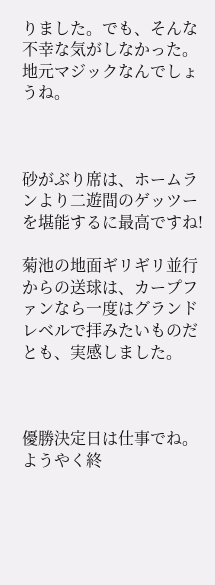りました。でも、そんな不幸な気がしなかった。地元マジックなんでしょうね。



砂がぶり席は、ホームランより二遊間のゲッツーを堪能するに最高ですね!

菊池の地面ギリギリ並行からの送球は、カープファンなら一度はグランドレベルで拝みたいものだとも、実感しました。



優勝決定日は仕事でね。ようやく終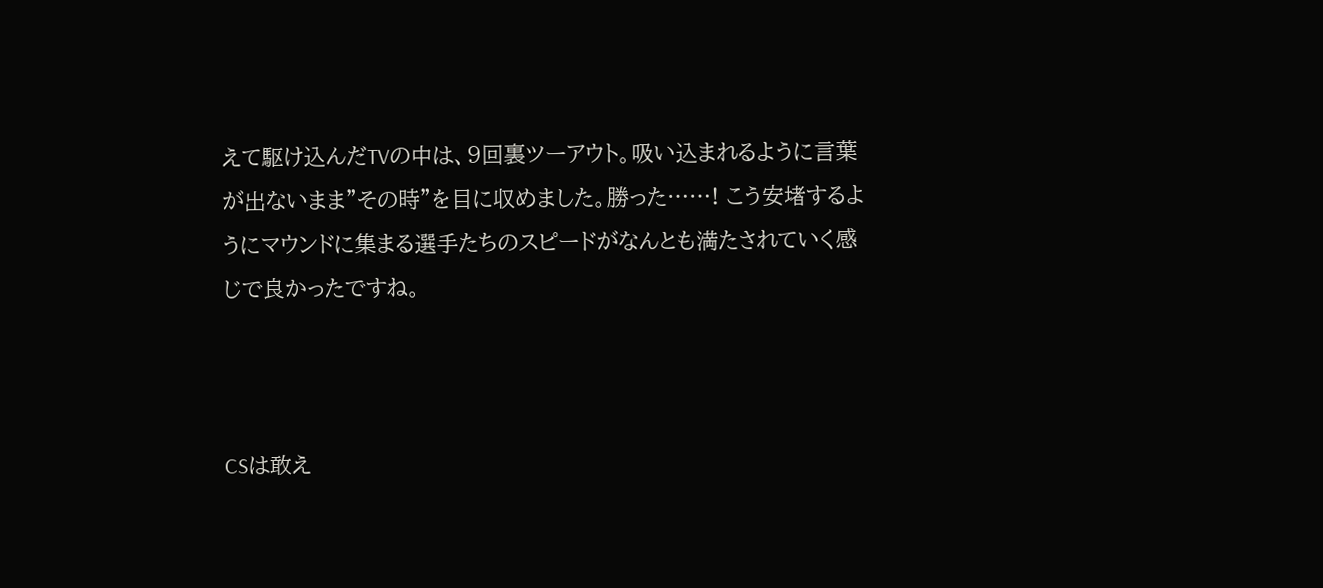えて駆け込んだTVの中は、9回裏ツーアウト。吸い込まれるように言葉が出ないまま”その時”を目に収めました。勝った……! こう安堵するようにマウンドに集まる選手たちのスピードがなんとも満たされていく感じで良かったですね。



CSは敢え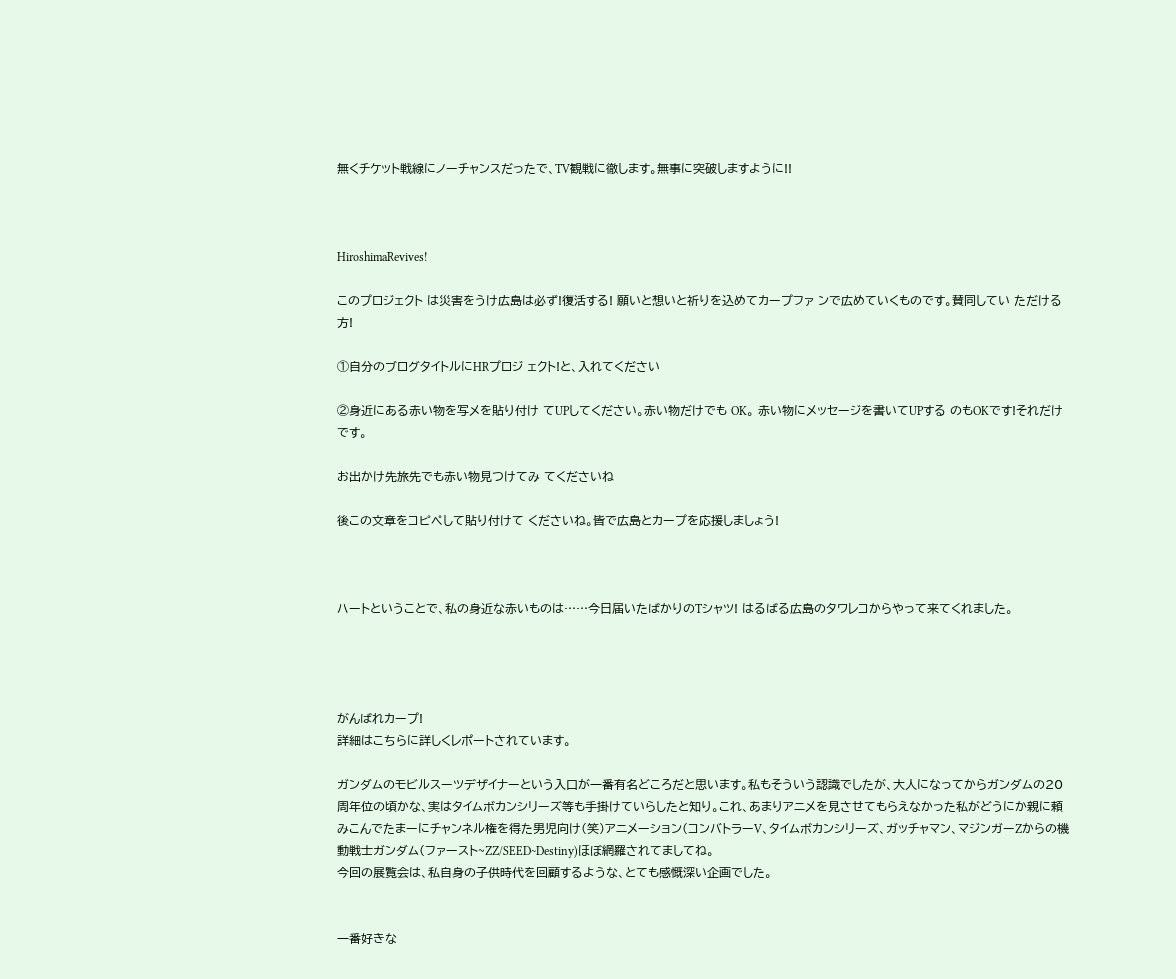無くチケット戦線にノーチャンスだったで、TV観戦に徹します。無事に突破しますように!!



HiroshimaRevives!

このプロジェクト は災害をうけ広島は必ず!復活する! 願いと想いと祈りを込めてカープファ ンで広めていくものです。賛同してい ただける方!

①自分のブログタイトルにHRプロジ ェクト!と、入れてください

②身近にある赤い物を写メを貼り付け てUPしてください。赤い物だけでも OK。 赤い物にメッセージを書いてUPする のもOKです!それだけです。

お出かけ先旅先でも赤い物見つけてみ てくださいね

後この文章をコピペして貼り付けて くださいね。皆で広島とカープを応援しましょう!



ハートということで、私の身近な赤いものは……今日届いたばかりのTシャツ! はるばる広島のタワレコからやって来てくれました。




がんばれカープ!
詳細はこちらに詳しくレポートされています。

ガンダムのモビルスーツデザイナーという入口が一番有名どころだと思います。私もそういう認識でしたが、大人になってからガンダムの20周年位の頃かな、実はタイムボカンシリーズ等も手掛けていらしたと知り。これ、あまりアニメを見させてもらえなかった私がどうにか親に頼みこんでたまーにチャンネル権を得た男児向け(笑)アニメーション(コンバトラーV、タイムボカンシリーズ、ガッチャマン、マジンガーZからの機動戦士ガンダム(ファースト~ZZ/SEED~Destiny)ほぼ網羅されてましてね。
今回の展覧会は、私自身の子供時代を回顧するような、とても感慨深い企画でした。


一番好きな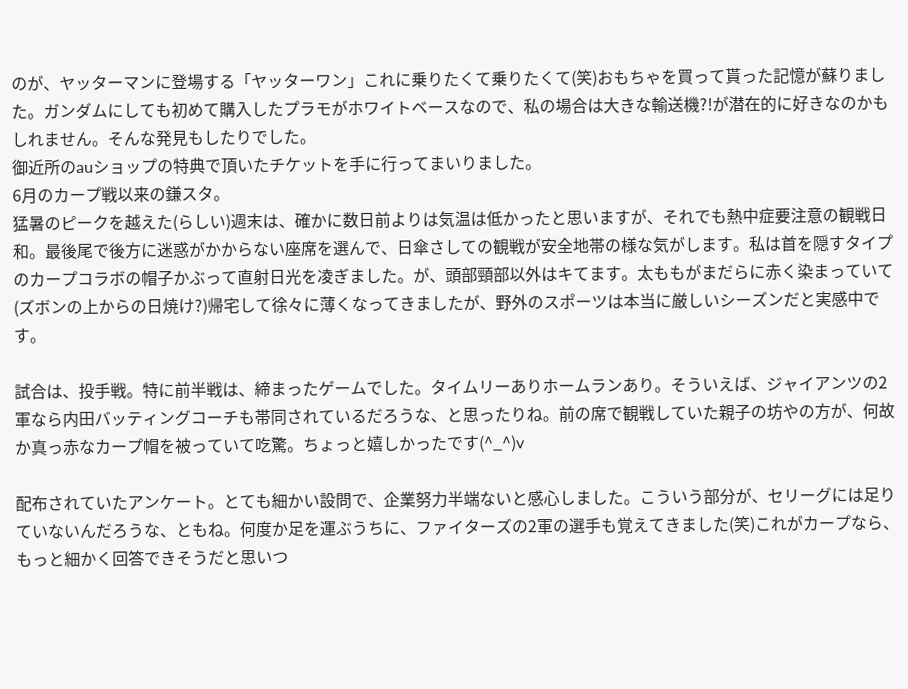のが、ヤッターマンに登場する「ヤッターワン」これに乗りたくて乗りたくて(笑)おもちゃを買って貰った記憶が蘇りました。ガンダムにしても初めて購入したプラモがホワイトベースなので、私の場合は大きな輸送機?!が潜在的に好きなのかもしれません。そんな発見もしたりでした。
御近所のauショップの特典で頂いたチケットを手に行ってまいりました。
6月のカープ戦以来の鎌スタ。
猛暑のピークを越えた(らしい)週末は、確かに数日前よりは気温は低かったと思いますが、それでも熱中症要注意の観戦日和。最後尾で後方に迷惑がかからない座席を選んで、日傘さしての観戦が安全地帯の様な気がします。私は首を隠すタイプのカープコラボの帽子かぶって直射日光を凌ぎました。が、頭部頸部以外はキてます。太ももがまだらに赤く染まっていて(ズボンの上からの日焼け?)帰宅して徐々に薄くなってきましたが、野外のスポーツは本当に厳しいシーズンだと実感中です。

試合は、投手戦。特に前半戦は、締まったゲームでした。タイムリーありホームランあり。そういえば、ジャイアンツの2軍なら内田バッティングコーチも帯同されているだろうな、と思ったりね。前の席で観戦していた親子の坊やの方が、何故か真っ赤なカープ帽を被っていて吃驚。ちょっと嬉しかったです(^_^)v

配布されていたアンケート。とても細かい設問で、企業努力半端ないと感心しました。こういう部分が、セリーグには足りていないんだろうな、ともね。何度か足を運ぶうちに、ファイターズの2軍の選手も覚えてきました(笑)これがカープなら、もっと細かく回答できそうだと思いつ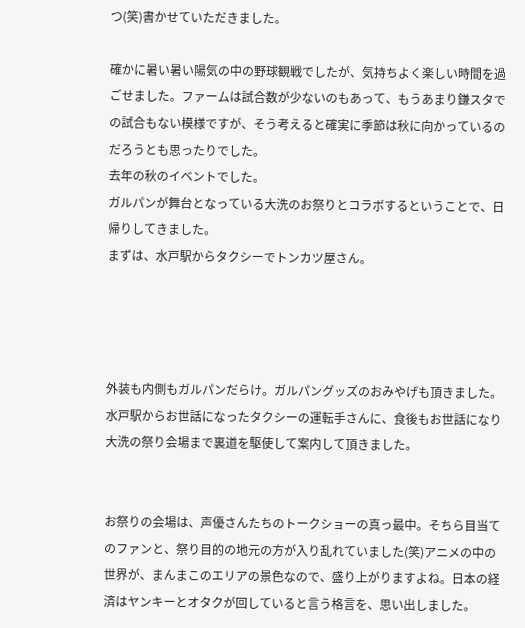つ(笑)書かせていただきました。

確かに暑い暑い陽気の中の野球観戦でしたが、気持ちよく楽しい時間を過ごせました。ファームは試合数が少ないのもあって、もうあまり鎌スタでの試合もない模様ですが、そう考えると確実に季節は秋に向かっているのだろうとも思ったりでした。
去年の秋のイベントでした。
ガルパンが舞台となっている大洗のお祭りとコラボするということで、日帰りしてきました。
まずは、水戸駅からタクシーでトンカツ屋さん。




外装も内側もガルパンだらけ。ガルパングッズのおみやげも頂きました。
水戸駅からお世話になったタクシーの運転手さんに、食後もお世話になり大洗の祭り会場まで裏道を駆使して案内して頂きました。


お祭りの会場は、声優さんたちのトークショーの真っ最中。そちら目当てのファンと、祭り目的の地元の方が入り乱れていました(笑)アニメの中の世界が、まんまこのエリアの景色なので、盛り上がりますよね。日本の経済はヤンキーとオタクが回していると言う格言を、思い出しました。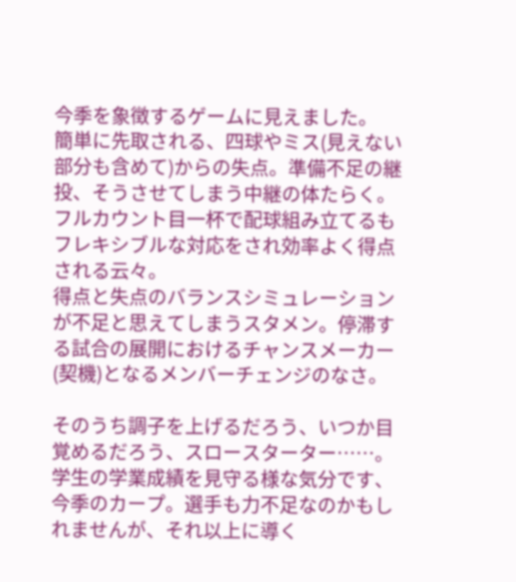今季を象徴するゲームに見えました。
簡単に先取される、四球やミス(見えない部分も含めて)からの失点。準備不足の継投、そうさせてしまう中継の体たらく。フルカウント目一杯で配球組み立てるもフレキシブルな対応をされ効率よく得点される云々。
得点と失点のバランスシミュレーションが不足と思えてしまうスタメン。停滞する試合の展開におけるチャンスメーカー(契機)となるメンバーチェンジのなさ。

そのうち調子を上げるだろう、いつか目覚めるだろう、スロースターター……。
学生の学業成績を見守る様な気分です、今季のカープ。選手も力不足なのかもしれませんが、それ以上に導く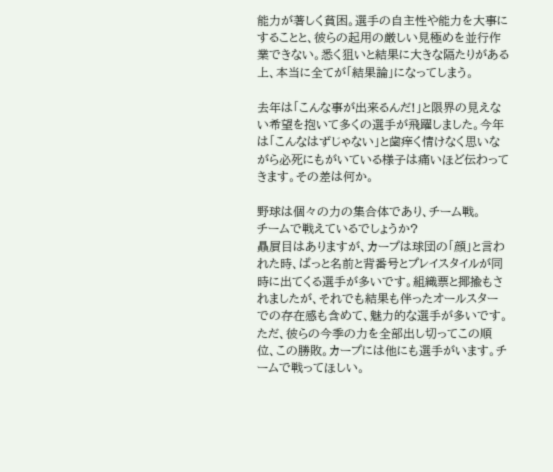能力が著しく貧困。選手の自主性や能力を大事にすることと、彼らの起用の厳しい見極めを並行作業できない。悉く狙いと結果に大きな隔たりがある上、本当に全てが「結果論」になってしまう。

去年は「こんな事が出来るんだ!」と限界の見えない希望を抱いて多くの選手が飛躍しました。今年は「こんなはずじゃない」と歯痒く情けなく思いながら必死にもがいている様子は痛いほど伝わってきます。その差は何か。

野球は個々の力の集合体であり、チーム戦。
チームで戦えているでしょうか?
贔屓目はありますが、カープは球団の「顔」と言われた時、ぱっと名前と背番号とプレイスタイルが同時に出てくる選手が多いです。組織票と揶揄もされましたが、それでも結果も伴ったオールスターでの存在感も含めて、魅力的な選手が多いです。ただ、彼らの今季の力を全部出し切ってこの順位、この勝敗。カープには他にも選手がいます。チームで戦ってほしい。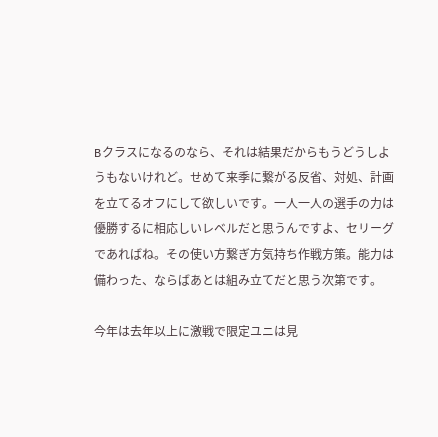Bクラスになるのなら、それは結果だからもうどうしようもないけれど。せめて来季に繋がる反省、対処、計画を立てるオフにして欲しいです。一人一人の選手の力は優勝するに相応しいレベルだと思うんですよ、セリーグであればね。その使い方繋ぎ方気持ち作戦方策。能力は備わった、ならばあとは組み立てだと思う次第です。

今年は去年以上に激戦で限定ユニは見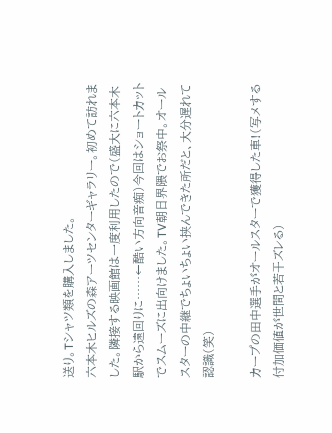送り。Tシャツ類を購入しました。
六本木ヒルズの森アーツセンターギャラリー。初めて訪れました。隣接する映画館は一度利用したので(盛大に六本木駅から遠回りに……←酷い方向音痴)今回はショートカットでスムーズに出向けました。TV朝日界隈でお祭中。オールスターの中継でちょいちょい挟んできた所だと、大分遅れて認識(笑)

カープの田中選手がオールスターで獲得した車!(写メする付加価値が世間と若干ズレる)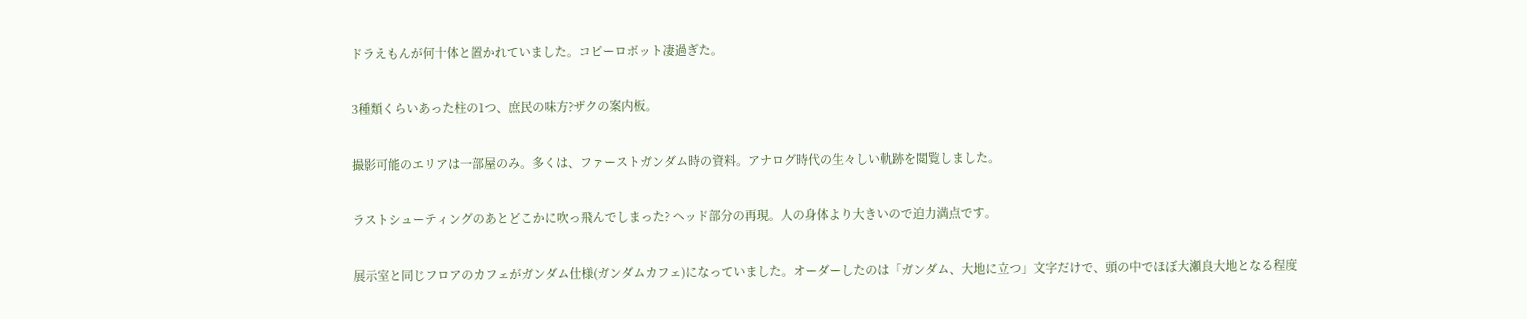ドラえもんが何十体と置かれていました。コピーロボット凄過ぎた。

3種類くらいあった柱の1つ、庶民の味方?ザクの案内板。

撮影可能のエリアは一部屋のみ。多くは、ファーストガンダム時の資料。アナログ時代の生々しい軌跡を閲覧しました。

ラストシューティングのあとどこかに吹っ飛んでしまった? ヘッド部分の再現。人の身体より大きいので迫力満点です。

展示室と同じフロアのカフェがガンダム仕様(ガンダムカフェ)になっていました。オーダーしたのは「ガンダム、大地に立つ」文字だけで、頭の中でほぼ大瀬良大地となる程度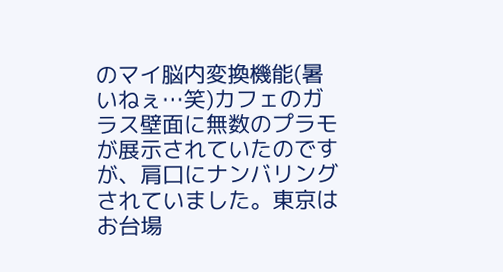のマイ脳内変換機能(暑いねぇ…笑)カフェのガラス壁面に無数のプラモが展示されていたのですが、肩口にナンバリングされていました。東京はお台場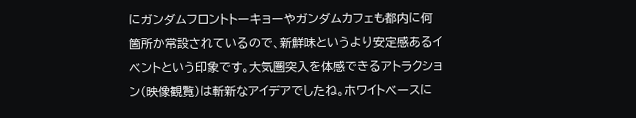にガンダムフロントトーキョーやガンダムカフェも都内に何箇所か常設されているので、新鮮味というより安定感あるイベントという印象です。大気圏突入を体感できるアトラクション(映像観覧)は斬新なアイデアでしたね。ホワイトベースに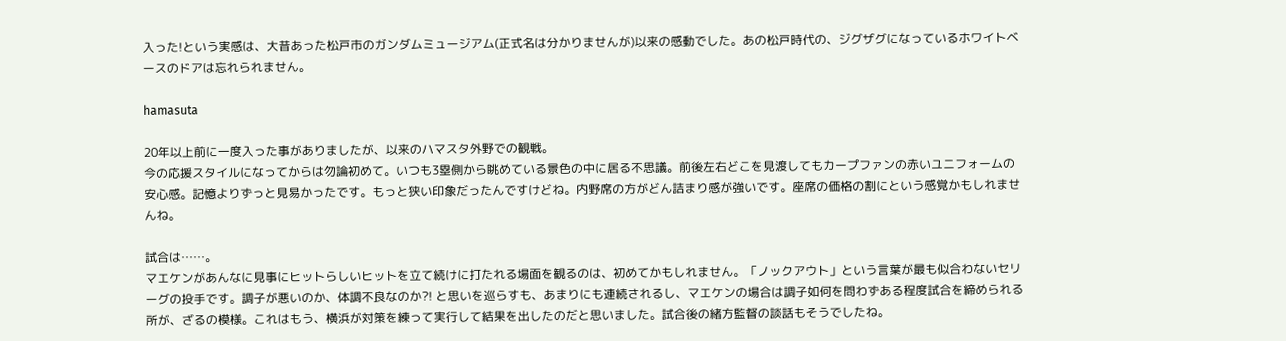入った!という実感は、大昔あった松戸市のガンダムミュージアム(正式名は分かりませんが)以来の感動でした。あの松戸時代の、ジグザグになっているホワイトベースのドアは忘れられません。

hamasuta

20年以上前に一度入った事がありましたが、以来のハマスタ外野での観戦。
今の応援スタイルになってからは勿論初めて。いつも3塁側から眺めている景色の中に居る不思議。前後左右どこを見渡してもカープファンの赤いユニフォームの安心感。記憶よりずっと見易かったです。もっと狭い印象だったんですけどね。内野席の方がどん詰まり感が強いです。座席の価格の割にという感覚かもしれませんね。

試合は……。
マエケンがあんなに見事にヒットらしいヒットを立て続けに打たれる場面を観るのは、初めてかもしれません。「ノックアウト」という言葉が最も似合わないセリーグの投手です。調子が悪いのか、体調不良なのか?! と思いを巡らすも、あまりにも連続されるし、マエケンの場合は調子如何を問わずある程度試合を締められる所が、ざるの模様。これはもう、横浜が対策を練って実行して結果を出したのだと思いました。試合後の緒方監督の談話もそうでしたね。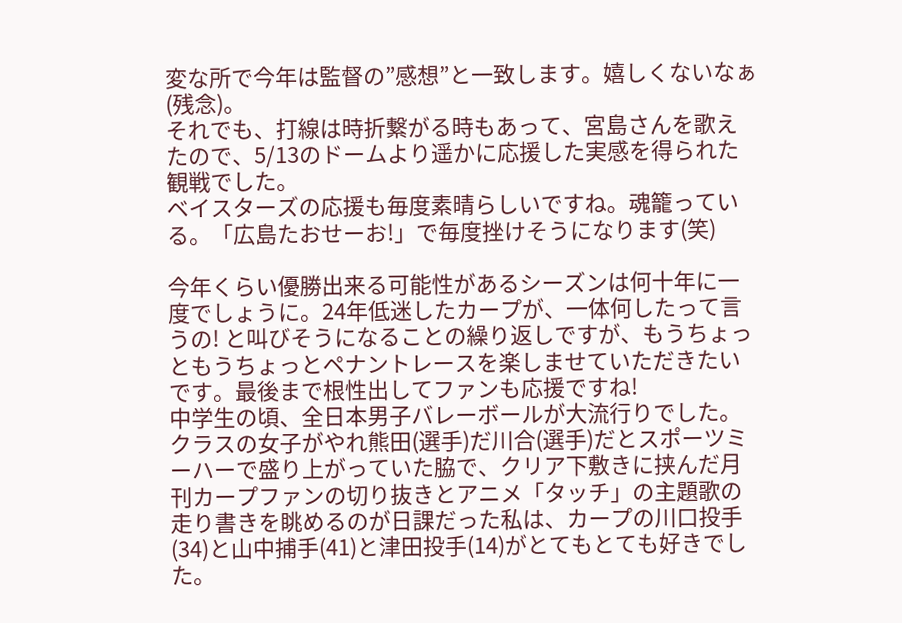変な所で今年は監督の”感想”と一致します。嬉しくないなぁ(残念)。
それでも、打線は時折繋がる時もあって、宮島さんを歌えたので、5/13のドームより遥かに応援した実感を得られた観戦でした。
ベイスターズの応援も毎度素晴らしいですね。魂籠っている。「広島たおせーお!」で毎度挫けそうになります(笑)

今年くらい優勝出来る可能性があるシーズンは何十年に一度でしょうに。24年低迷したカープが、一体何したって言うの! と叫びそうになることの繰り返しですが、もうちょっともうちょっとペナントレースを楽しませていただきたいです。最後まで根性出してファンも応援ですね!
中学生の頃、全日本男子バレーボールが大流行りでした。クラスの女子がやれ熊田(選手)だ川合(選手)だとスポーツミーハーで盛り上がっていた脇で、クリア下敷きに挟んだ月刊カープファンの切り抜きとアニメ「タッチ」の主題歌の走り書きを眺めるのが日課だった私は、カープの川口投手(34)と山中捕手(41)と津田投手(14)がとてもとても好きでした。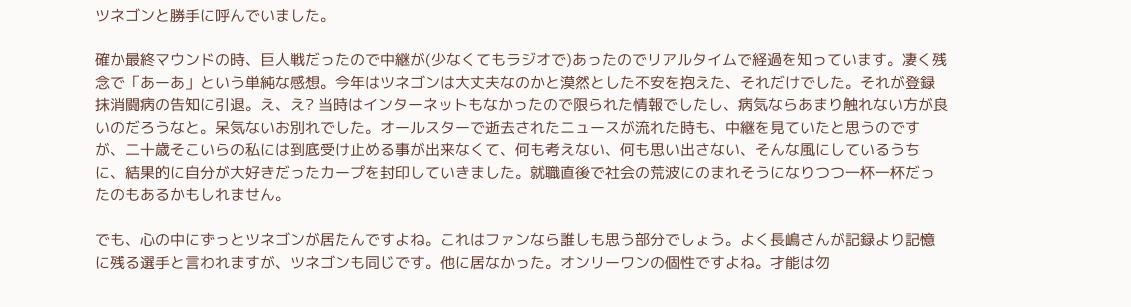ツネゴンと勝手に呼んでいました。

確か最終マウンドの時、巨人戦だったので中継が(少なくてもラジオで)あったのでリアルタイムで経過を知っています。凄く残念で「あーあ」という単純な感想。今年はツネゴンは大丈夫なのかと漠然とした不安を抱えた、それだけでした。それが登録抹消闘病の告知に引退。え、え? 当時はインターネットもなかったので限られた情報でしたし、病気ならあまり触れない方が良いのだろうなと。呆気ないお別れでした。オールスターで逝去されたニュースが流れた時も、中継を見ていたと思うのですが、二十歳そこいらの私には到底受け止める事が出来なくて、何も考えない、何も思い出さない、そんな風にしているうちに、結果的に自分が大好きだったカープを封印していきました。就職直後で社会の荒波にのまれそうになりつつ一杯一杯だったのもあるかもしれません。

でも、心の中にずっとツネゴンが居たんですよね。これはファンなら誰しも思う部分でしょう。よく長嶋さんが記録より記憶に残る選手と言われますが、ツネゴンも同じです。他に居なかった。オンリーワンの個性ですよね。才能は勿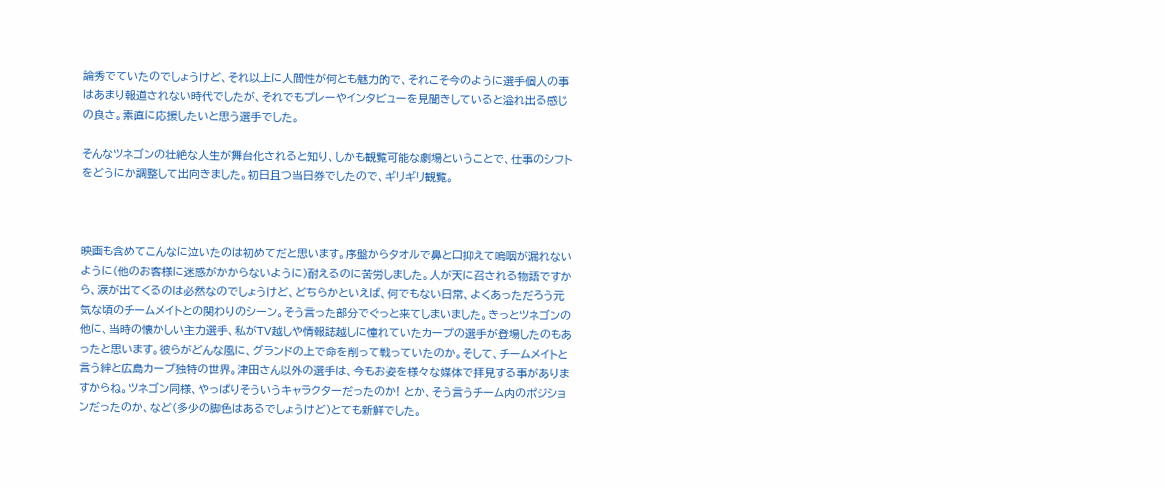論秀でていたのでしょうけど、それ以上に人間性が何とも魅力的で、それこそ今のように選手個人の事はあまり報道されない時代でしたが、それでもプレーやインタビューを見聞きしていると溢れ出る感じの良さ。素直に応援したいと思う選手でした。

そんなツネゴンの壮絶な人生が舞台化されると知り、しかも観覧可能な劇場ということで、仕事のシフトをどうにか調整して出向きました。初日且つ当日券でしたので、ギリギリ観覧。



映画も含めてこんなに泣いたのは初めてだと思います。序盤からタオルで鼻と口抑えて嗚咽が漏れないように(他のお客様に迷惑がかからないように)耐えるのに苦労しました。人が天に召される物語ですから、涙が出てくるのは必然なのでしょうけど、どちらかといえば、何でもない日常、よくあっただろう元気な頃のチームメイトとの関わりのシーン。そう言った部分でぐっと来てしまいました。きっとツネゴンの他に、当時の懐かしい主力選手、私がTV越しや情報誌越しに憧れていたカープの選手が登場したのもあったと思います。彼らがどんな風に、グランドの上で命を削って戦っていたのか。そして、チームメイトと言う絆と広島カープ独特の世界。津田さん以外の選手は、今もお姿を様々な媒体で拝見する事がありますからね。ツネゴン同様、やっぱりそういうキャラクターだったのか! とか、そう言うチーム内のポジションだったのか、など(多少の脚色はあるでしょうけど)とても新鮮でした。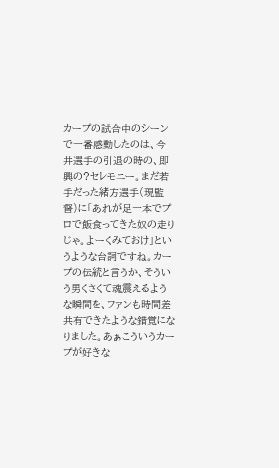カープの試合中のシーンで一番感動したのは、今井選手の引退の時の、即興の?セレモニー。まだ若手だった緒方選手(現監督)に「あれが足一本でプロで飯食ってきた奴の走りじゃ。よーくみておけ」というような台詞ですね。カープの伝統と言うか、そういう男くさくて魂震えるような瞬間を、ファンも時間差共有できたような錯覚になりました。あぁこういうカープが好きな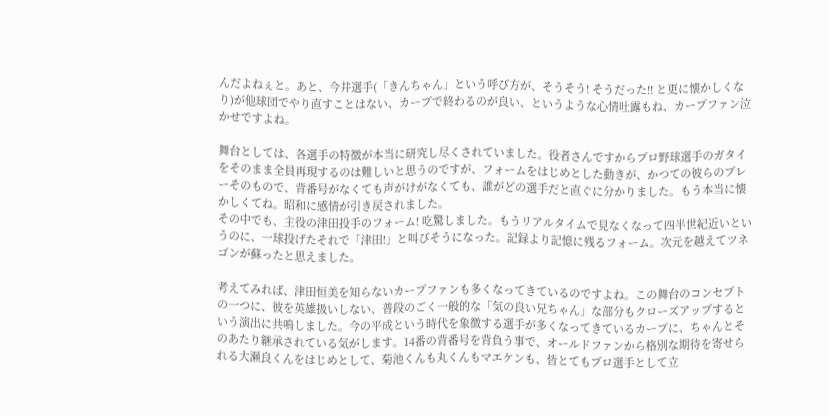んだよねぇと。あと、今井選手(「きんちゃん」という呼び方が、そうそう! そうだった!! と更に懐かしくなり)が他球団でやり直すことはない、カープで終わるのが良い、というような心情吐露もね、カープファン泣かせですよね。

舞台としては、各選手の特徴が本当に研究し尽くされていました。役者さんですからプロ野球選手のガタイをそのまま全員再現するのは難しいと思うのですが、フォームをはじめとした動きが、かつての彼らのプレーそのもので、背番号がなくても声がけがなくても、誰がどの選手だと直ぐに分かりました。もう本当に懐かしくてね。昭和に感情が引き戻されました。
その中でも、主役の津田投手のフォーム! 吃驚しました。もうリアルタイムで見なくなって四半世紀近いというのに、一球投げたそれで「津田!」と叫びそうになった。記録より記憶に残るフォーム。次元を越えてツネゴンが蘇ったと思えました。

考えてみれば、津田恒美を知らないカープファンも多くなってきているのですよね。この舞台のコンセプトの一つに、彼を英雄扱いしない、普段のごく一般的な「気の良い兄ちゃん」な部分もクローズアップするという演出に共鳴しました。今の平成という時代を象徴する選手が多くなってきているカープに、ちゃんとそのあたり継承されている気がします。14番の背番号を背負う事で、オールドファンから格別な期待を寄せられる大瀬良くんをはじめとして、菊池くんも丸くんもマエケンも、皆とてもプロ選手として立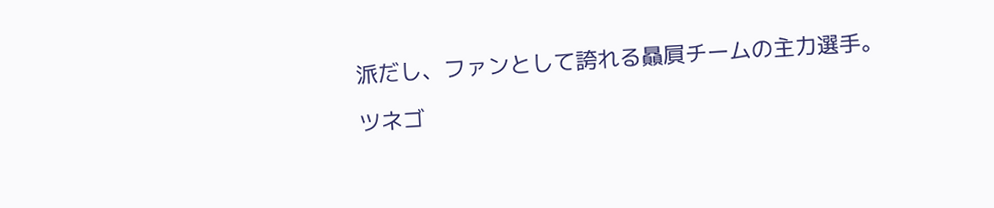派だし、ファンとして誇れる贔屓チームの主力選手。

ツネゴ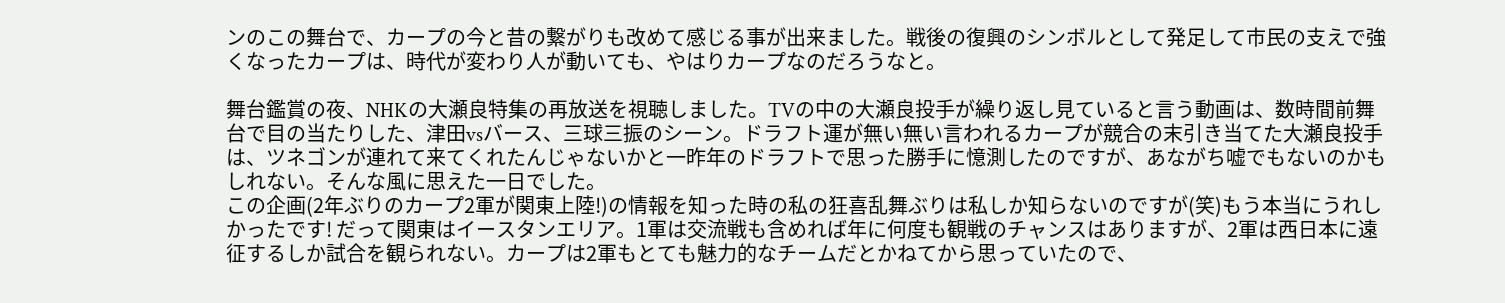ンのこの舞台で、カープの今と昔の繋がりも改めて感じる事が出来ました。戦後の復興のシンボルとして発足して市民の支えで強くなったカープは、時代が変わり人が動いても、やはりカープなのだろうなと。

舞台鑑賞の夜、NHKの大瀬良特集の再放送を視聴しました。TVの中の大瀬良投手が繰り返し見ていると言う動画は、数時間前舞台で目の当たりした、津田vsバース、三球三振のシーン。ドラフト運が無い無い言われるカープが競合の末引き当てた大瀬良投手は、ツネゴンが連れて来てくれたんじゃないかと一昨年のドラフトで思った勝手に憶測したのですが、あながち嘘でもないのかもしれない。そんな風に思えた一日でした。
この企画(2年ぶりのカープ2軍が関東上陸!)の情報を知った時の私の狂喜乱舞ぶりは私しか知らないのですが(笑)もう本当にうれしかったです! だって関東はイースタンエリア。1軍は交流戦も含めれば年に何度も観戦のチャンスはありますが、2軍は西日本に遠征するしか試合を観られない。カープは2軍もとても魅力的なチームだとかねてから思っていたので、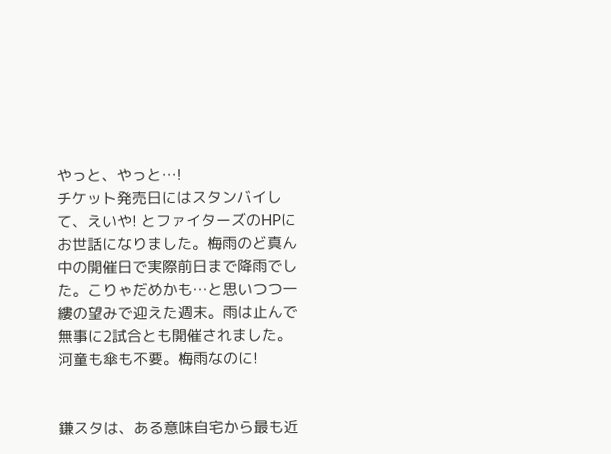やっと、やっと…!
チケット発売日にはスタンバイして、えいや! とファイターズのHPにお世話になりました。梅雨のど真ん中の開催日で実際前日まで降雨でした。こりゃだめかも…と思いつつ一縷の望みで迎えた週末。雨は止んで無事に2試合とも開催されました。河童も傘も不要。梅雨なのに!


鎌スタは、ある意味自宅から最も近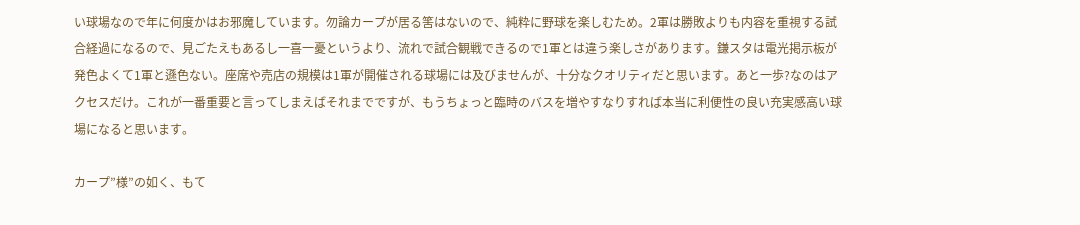い球場なので年に何度かはお邪魔しています。勿論カープが居る筈はないので、純粋に野球を楽しむため。2軍は勝敗よりも内容を重視する試合経過になるので、見ごたえもあるし一喜一憂というより、流れで試合観戦できるので1軍とは違う楽しさがあります。鎌スタは電光掲示板が発色よくて1軍と遜色ない。座席や売店の規模は1軍が開催される球場には及びませんが、十分なクオリティだと思います。あと一歩?なのはアクセスだけ。これが一番重要と言ってしまえばそれまでですが、もうちょっと臨時のバスを増やすなりすれば本当に利便性の良い充実感高い球場になると思います。

カープ”様”の如く、もて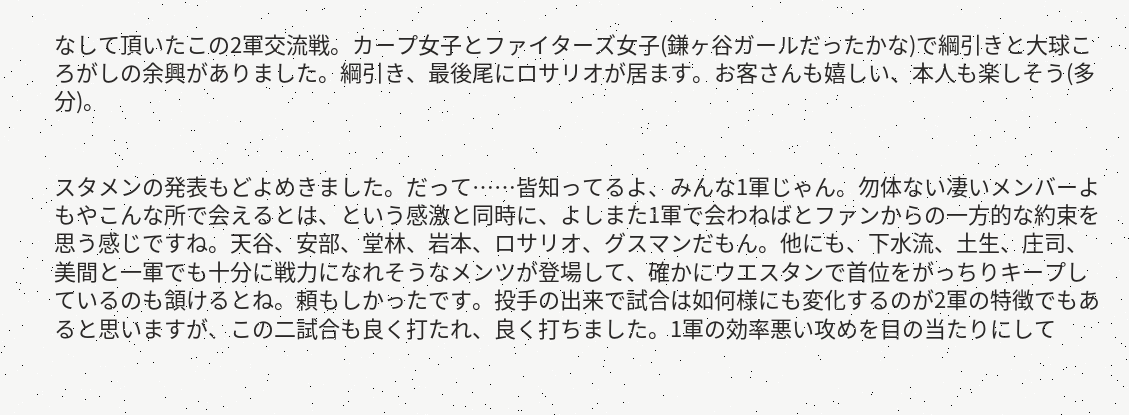なして頂いたこの2軍交流戦。カープ女子とファイターズ女子(鎌ヶ谷ガールだったかな)で綱引きと大球ころがしの余興がありました。綱引き、最後尾にロサリオが居ます。お客さんも嬉しい、本人も楽しそう(多分)。


スタメンの発表もどよめきました。だって……皆知ってるよ、みんな1軍じゃん。勿体ない凄いメンバーよもやこんな所で会えるとは、という感激と同時に、よしまた1軍で会わねばとファンからの一方的な約束を思う感じですね。天谷、安部、堂林、岩本、ロサリオ、グスマンだもん。他にも、下水流、土生、庄司、美間と一軍でも十分に戦力になれそうなメンツが登場して、確かにウエスタンで首位をがっちりキープしているのも頷けるとね。頼もしかったです。投手の出来で試合は如何様にも変化するのが2軍の特徴でもあると思いますが、この二試合も良く打たれ、良く打ちました。1軍の効率悪い攻めを目の当たりにして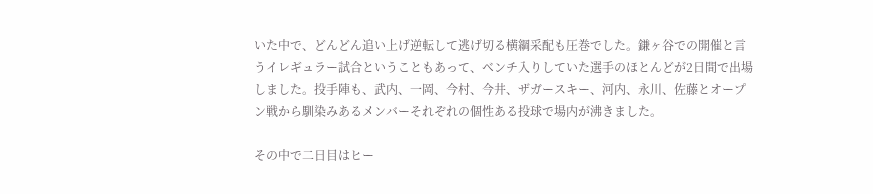いた中で、どんどん追い上げ逆転して逃げ切る横綱采配も圧巻でした。鎌ヶ谷での開催と言うイレギュラー試合ということもあって、ベンチ入りしていた選手のほとんどが2日間で出場しました。投手陣も、武内、一岡、今村、今井、ザガースキー、河内、永川、佐藤とオープン戦から馴染みあるメンバーそれぞれの個性ある投球で場内が沸きました。

その中で二日目はヒー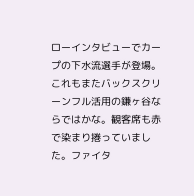ローインタビューでカープの下水流選手が登場。これもまたバックスクリーンフル活用の鎌ヶ谷ならではかな。観客席も赤で染まり捲っていました。ファイタ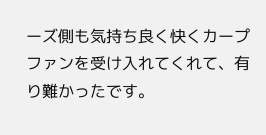ーズ側も気持ち良く快くカープファンを受け入れてくれて、有り難かったです。